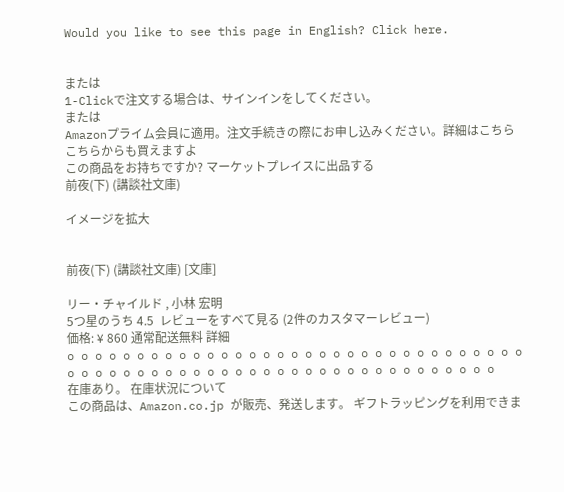Would you like to see this page in English? Click here.


または
1-Clickで注文する場合は、サインインをしてください。
または
Amazonプライム会員に適用。注文手続きの際にお申し込みください。詳細はこちら
こちらからも買えますよ
この商品をお持ちですか? マーケットプレイスに出品する
前夜(下) (講談社文庫)

イメージを拡大


前夜(下) (講談社文庫) [文庫]

リー・チャイルド , 小林 宏明
5つ星のうち 4.5  レビューをすべて見る (2件のカスタマーレビュー)
価格: ¥ 860 通常配送無料 詳細
o o o o o o o o o o o o o o o o o o o o o o o o o o o o o o o o o o o o o o o o o o o o o o o o o o o o o o o o o o o o o o o o
在庫あり。 在庫状況について
この商品は、Amazon.co.jp が販売、発送します。 ギフトラッピングを利用できま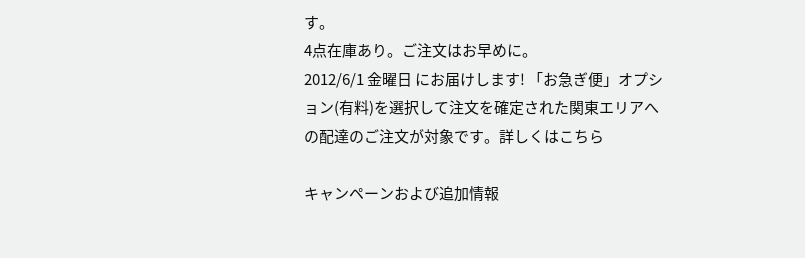す。
4点在庫あり。ご注文はお早めに。
2012/6/1 金曜日 にお届けします! 「お急ぎ便」オプション(有料)を選択して注文を確定された関東エリアへの配達のご注文が対象です。詳しくはこちら

キャンペーンおよび追加情報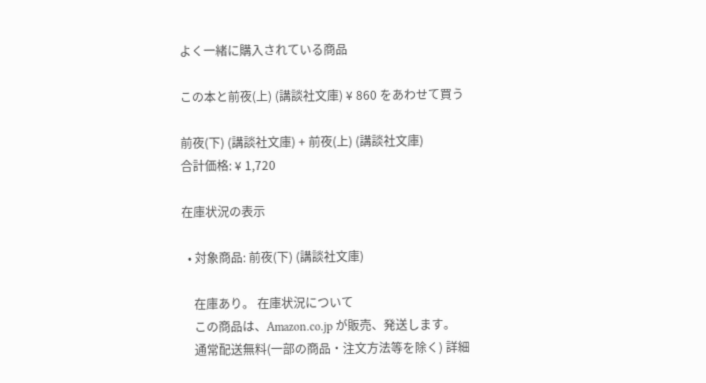よく一緒に購入されている商品

この本と前夜(上) (講談社文庫) ¥ 860 をあわせて買う

前夜(下) (講談社文庫) + 前夜(上) (講談社文庫)
合計価格: ¥ 1,720

在庫状況の表示

  • 対象商品: 前夜(下) (講談社文庫)

    在庫あり。 在庫状況について
    この商品は、Amazon.co.jp が販売、発送します。
    通常配送無料(一部の商品・注文方法等を除く) 詳細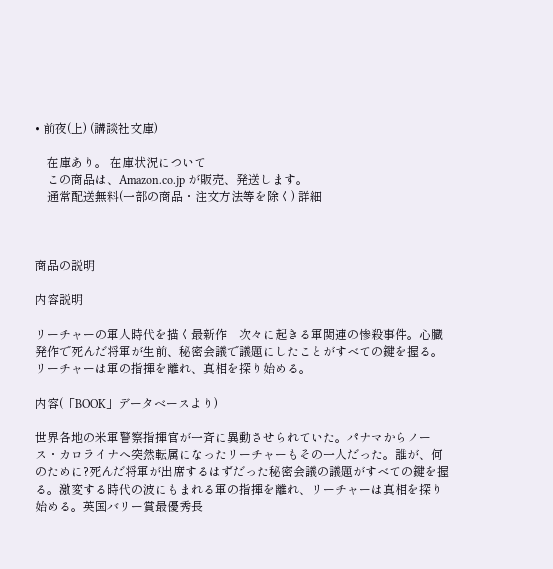• 前夜(上) (講談社文庫)

    在庫あり。 在庫状況について
    この商品は、Amazon.co.jp が販売、発送します。
    通常配送無料(一部の商品・注文方法等を除く) 詳細



商品の説明

内容説明

リーチャーの軍人時代を描く最新作    次々に起きる軍関連の惨殺事件。心臓発作で死んだ将軍が生前、秘密会議で議題にしたことがすべての鍵を握る。リーチャーは軍の指揮を離れ、真相を探り始める。

内容(「BOOK」データベースより)

世界各地の米軍警察指揮官が一斉に異動させられていた。パナマからノース・カロライナへ突然転属になったリーチャーもその一人だった。誰が、何のために?死んだ将軍が出席するはずだった秘密会議の議題がすべての鍵を握る。激変する時代の波にもまれる軍の指揮を離れ、リーチャーは真相を探り始める。英国バリー賞最優秀長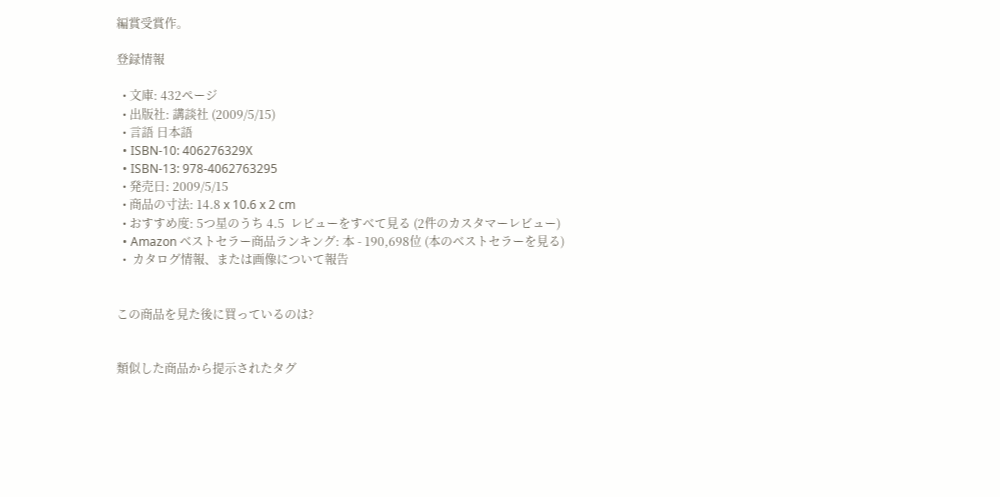編賞受賞作。

登録情報

  • 文庫: 432ページ
  • 出版社: 講談社 (2009/5/15)
  • 言語 日本語
  • ISBN-10: 406276329X
  • ISBN-13: 978-4062763295
  • 発売日: 2009/5/15
  • 商品の寸法: 14.8 x 10.6 x 2 cm
  • おすすめ度: 5つ星のうち 4.5  レビューをすべて見る (2件のカスタマーレビュー)
  • Amazon ベストセラー商品ランキング: 本 - 190,698位 (本のベストセラーを見る)
  •  カタログ情報、または画像について報告


この商品を見た後に買っているのは?


類似した商品から提示されたタグ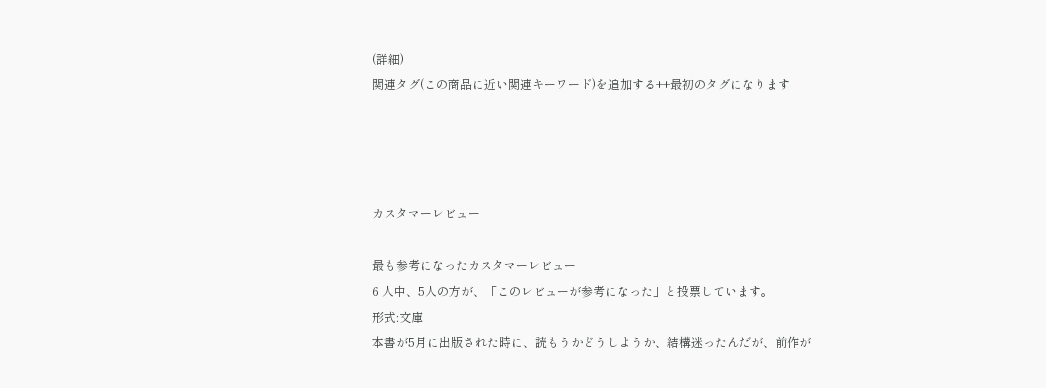(詳細)
関連タグ(この商品に近い関連キーワード)を追加する++最初のタグになります




カスタマーレビュー

最も参考になったカスタマーレビュー
6 人中、5人の方が、「このレビューが参考になった」と投票しています。
形式:文庫
本書が5月に出版された時に、読もうかどうしようか、結構迷ったんだが、前作が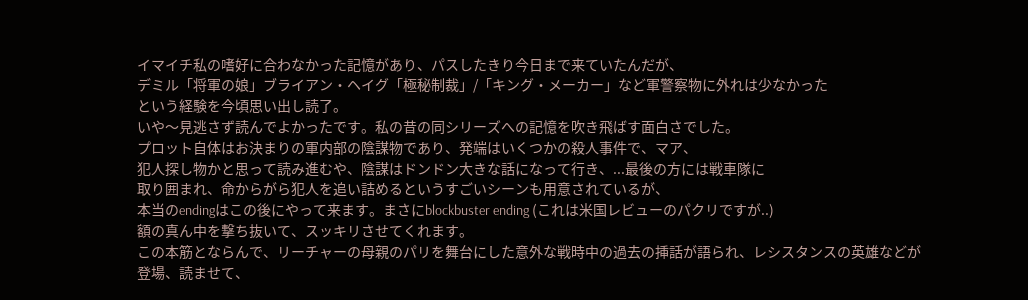イマイチ私の嗜好に合わなかった記憶があり、パスしたきり今日まで来ていたんだが、
デミル「将軍の娘」ブライアン・ヘイグ「極秘制裁」/「キング・メーカー」など軍警察物に外れは少なかった
という経験を今頃思い出し読了。
いや〜見逃さず読んでよかったです。私の昔の同シリーズへの記憶を吹き飛ばす面白さでした。
プロット自体はお決まりの軍内部の陰謀物であり、発端はいくつかの殺人事件で、マア、
犯人探し物かと思って読み進むや、陰謀はドンドン大きな話になって行き、...最後の方には戦車隊に
取り囲まれ、命からがら犯人を追い詰めるというすごいシーンも用意されているが、
本当のendingはこの後にやって来ます。まさにblockbuster ending (これは米国レビューのパクリですが..)
額の真ん中を撃ち抜いて、スッキリさせてくれます。
この本筋とならんで、リーチャーの母親のパリを舞台にした意外な戦時中の過去の挿話が語られ、レシスタンスの英雄などが
登場、読ませて、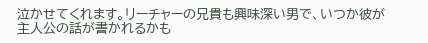泣かせてくれます。リーチャーの兄貴も興味深い男で、いつか彼が主人公の話が書かれるかも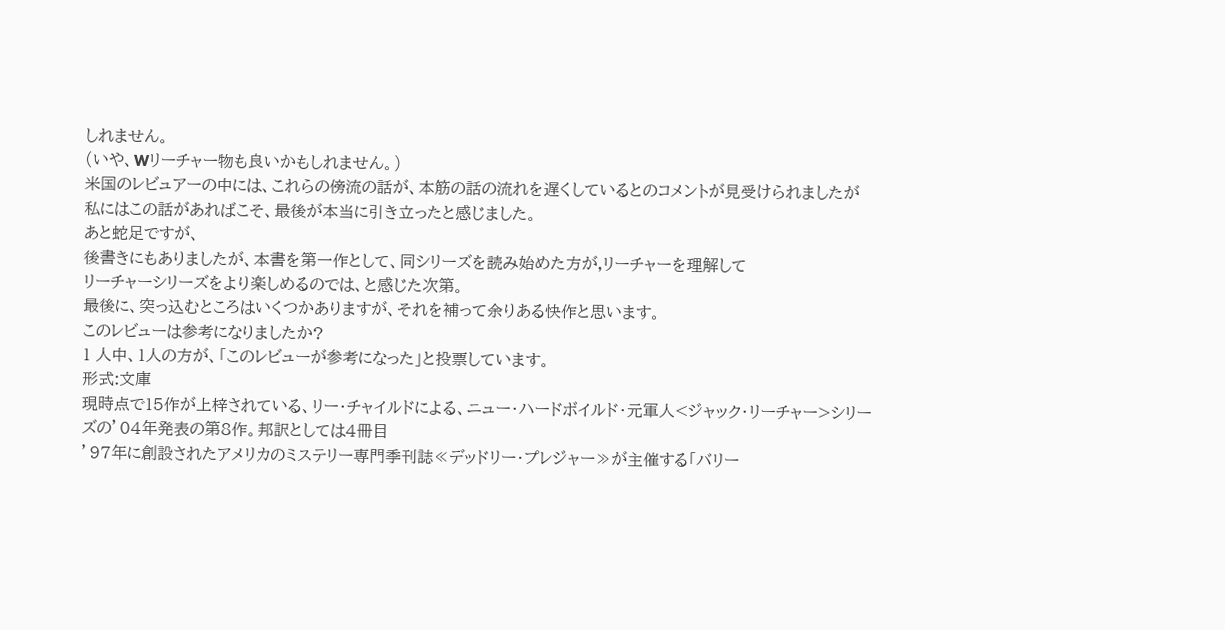しれません。
(いや、Wリーチャー物も良いかもしれません。)
米国のレビュアーの中には、これらの傍流の話が、本筋の話の流れを遅くしているとのコメントが見受けられましたが
私にはこの話があればこそ、最後が本当に引き立ったと感じました。
あと蛇足ですが、
後書きにもありましたが、本書を第一作として、同シリーズを読み始めた方が,リーチャーを理解して
リーチャーシリーズをより楽しめるのでは、と感じた次第。
最後に、突っ込むところはいくつかありますが、それを補って余りある快作と思います。
このレビューは参考になりましたか?
1 人中、1人の方が、「このレビューが参考になった」と投票しています。
形式:文庫
現時点で15作が上梓されている、リー・チャイルドによる、ニュー・ハードボイルド・元軍人<ジャック・リーチャー>シリーズの’04年発表の第8作。邦訳としては4冊目
’97年に創設されたアメリカのミステリー専門季刊誌≪デッドリー・プレジャー≫が主催する「バリー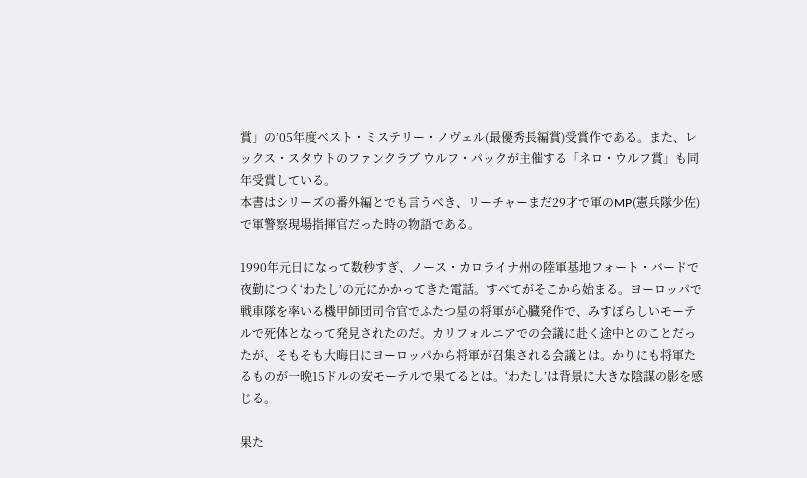賞」の’05年度ベスト・ミステリー・ノヴェル(最優秀長編賞)受賞作である。また、レックス・スタウトのファンクラブ ウルフ・パックが主催する「ネロ・ウルフ賞」も同年受賞している。
本書はシリーズの番外編とでも言うべき、リーチャーまだ29才で軍のMP(憲兵隊少佐)で軍警察現場指揮官だった時の物語である。

1990年元日になって数秒すぎ、ノース・カロライナ州の陸軍基地フォート・バードで夜勤につく‘わたし’の元にかかってきた電話。すべてがそこから始まる。ヨーロッパで戦車隊を率いる機甲師団司令官でふたつ星の将軍が心臓発作で、みすぼらしいモーテルで死体となって発見されたのだ。カリフォルニアでの会議に赴く途中とのことだったが、そもそも大晦日にヨーロッパから将軍が召集される会議とは。かりにも将軍たるものが一晩15ドルの安モーテルで果てるとは。‘わたし’は背景に大きな陰謀の影を感じる。

果た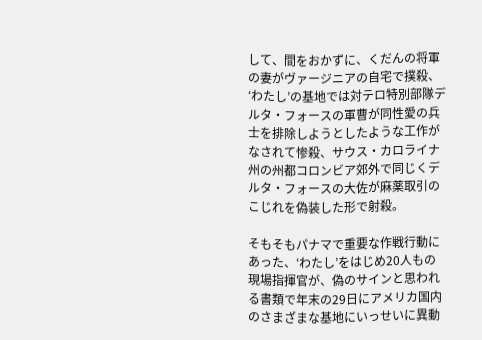して、間をおかずに、くだんの将軍の妻がヴァージニアの自宅で撲殺、‘わたし’の基地では対テロ特別部隊デルタ・フォースの軍曹が同性愛の兵士を排除しようとしたような工作がなされて惨殺、サウス・カロライナ州の州都コロンビア郊外で同じくデルタ・フォースの大佐が麻薬取引のこじれを偽装した形で射殺。

そもそもパナマで重要な作戦行動にあった、‘わたし’をはじめ20人もの現場指揮官が、偽のサインと思われる書類で年末の29日にアメリカ国内のさまざまな基地にいっせいに異動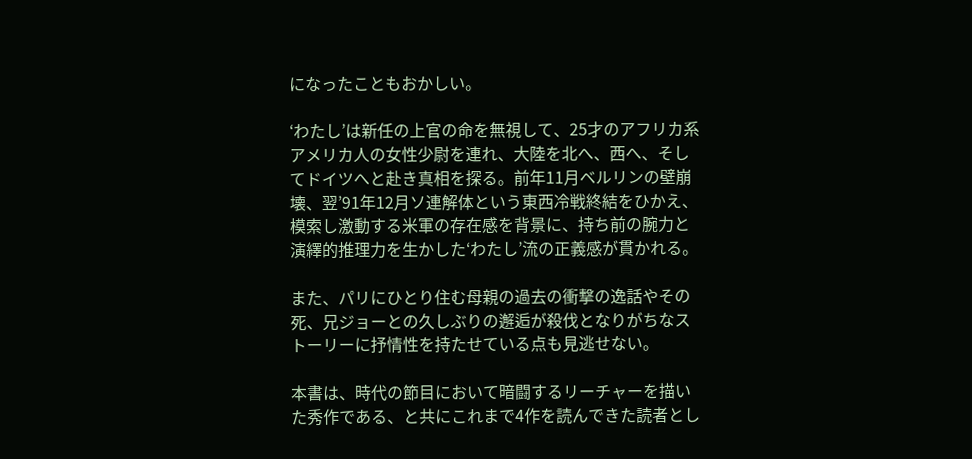になったこともおかしい。

‘わたし’は新任の上官の命を無視して、25才のアフリカ系アメリカ人の女性少尉を連れ、大陸を北へ、西へ、そしてドイツへと赴き真相を探る。前年11月ベルリンの壁崩壊、翌’91年12月ソ連解体という東西冷戦終結をひかえ、模索し激動する米軍の存在感を背景に、持ち前の腕力と演繹的推理力を生かした‘わたし’流の正義感が貫かれる。

また、パリにひとり住む母親の過去の衝撃の逸話やその死、兄ジョーとの久しぶりの邂逅が殺伐となりがちなストーリーに抒情性を持たせている点も見逃せない。

本書は、時代の節目において暗闘するリーチャーを描いた秀作である、と共にこれまで4作を読んできた読者とし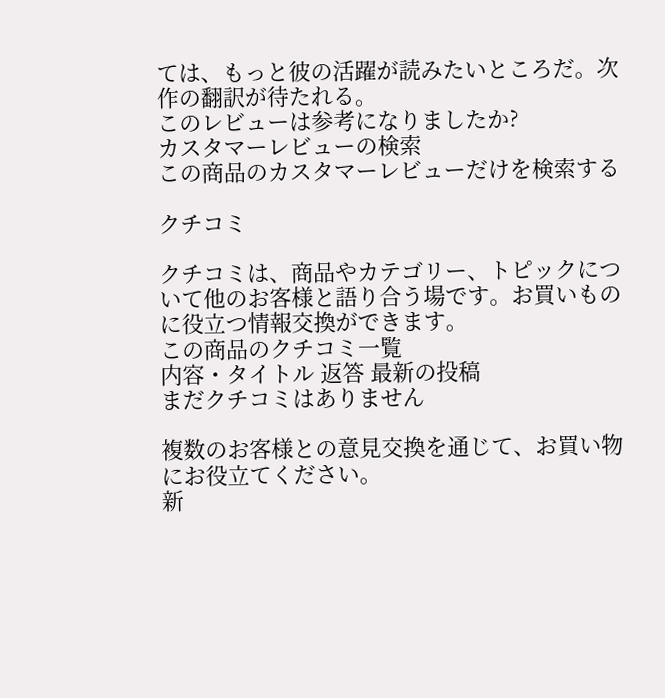ては、もっと彼の活躍が読みたいところだ。次作の翻訳が待たれる。
このレビューは参考になりましたか?
カスタマーレビューの検索
この商品のカスタマーレビューだけを検索する

クチコミ

クチコミは、商品やカテゴリー、トピックについて他のお客様と語り合う場です。お買いものに役立つ情報交換ができます。
この商品のクチコミ一覧
内容・タイトル 返答 最新の投稿
まだクチコミはありません

複数のお客様との意見交換を通じて、お買い物にお役立てください。
新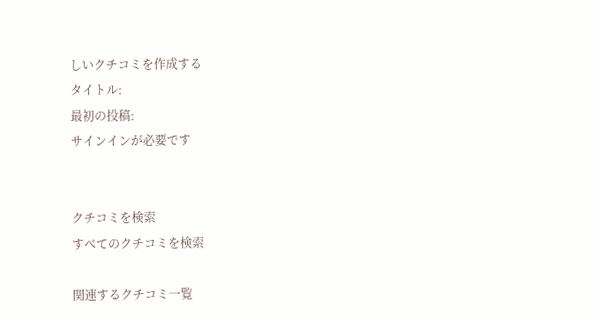しいクチコミを作成する
タイトル:
最初の投稿:
サインインが必要です


クチコミを検索
すべてのクチコミを検索

関連するクチコミ一覧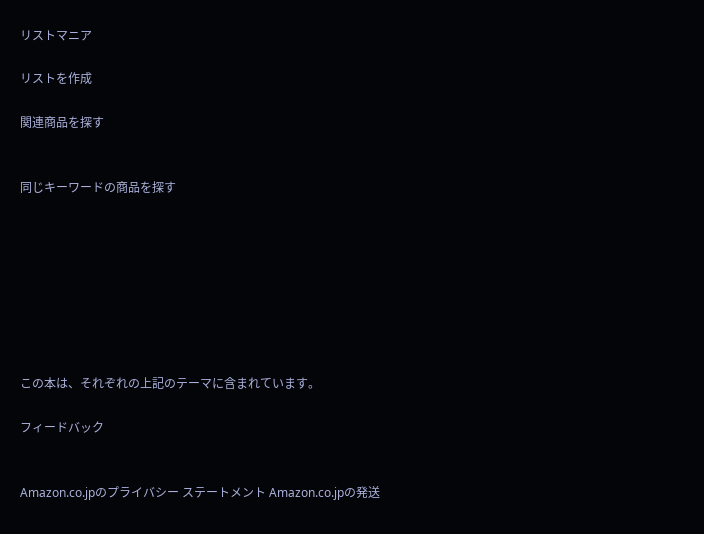リストマニア

リストを作成

関連商品を探す


同じキーワードの商品を探す








この本は、それぞれの上記のテーマに含まれています。

フィードバック


Amazon.co.jpのプライバシー ステートメント Amazon.co.jpの発送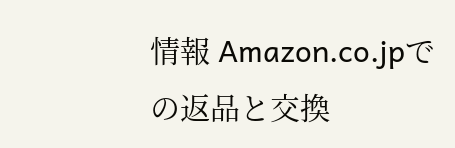情報 Amazon.co.jpでの返品と交換